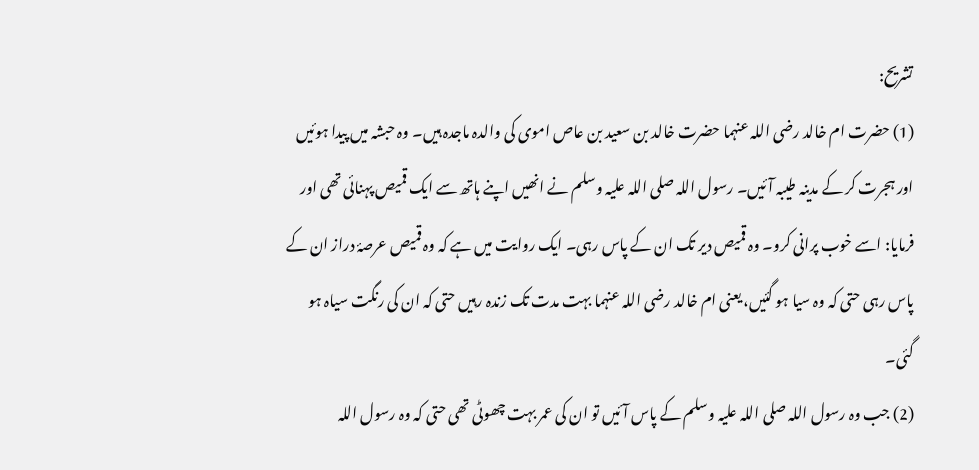تشریح:
(1) حضرت ام خالد رضی اللہ عنہما حضرت خالد بن سعید بن عاص اموی کی والدہ ماجدہ ہیں۔ وہ حبشہ میں پیدا ہوئیں اور ہجرت کر کے مدینہ طیبہ آئیں۔ رسول اللہ صلی اللہ علیہ وسلم نے انھیں اپنے ہاتھ سے ایک قمیص پہنائی تھی اور فرمایا: اسے خوب پرانی کرو۔ وہ قمیص دیر تک ان کے پاس رہی۔ ایک روایت میں ہے کہ وہ قمیص عرصۂ دراز ان کے پاس رہی حتی کہ وہ سیا ہو گئیں، یعنی ام خالد رضی اللہ عنہما بہت مدت تک زندہ رہیں حتی کہ ان کی رنگت سیاہ ہو گئی۔
(2) جب وہ رسول اللہ صلی اللہ علیہ وسلم کے پاس آئیں تو ان کی عمر بہت چھوٹی تھی حتی کہ وہ رسول اللہ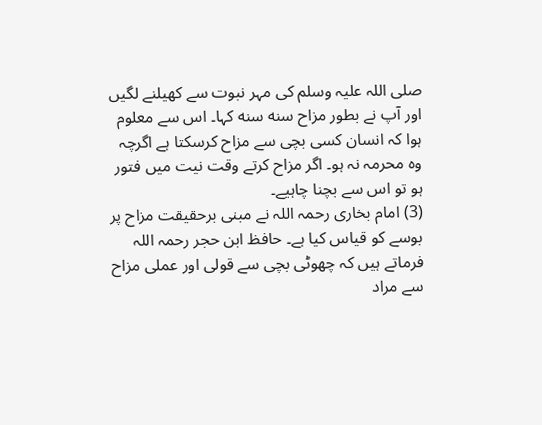صلی اللہ علیہ وسلم کی مہر نبوت سے کھیلنے لگیں اور آپ نے بطور مزاح سنه سنه کہا۔ اس سے معلوم ہوا کہ انسان کسی بچی سے مزاح کرسکتا ہے اگرچہ وہ محرمہ نہ ہو۔ اگر مزاح کرتے وقت نیت میں فتور ہو تو اس سے بچنا چاہیے۔
(3) امام بخاری رحمہ اللہ نے مبنی برحقیقت مزاح پر بوسے کو قیاس کیا ہے۔ حافظ ابن حجر رحمہ اللہ فرماتے ہیں کہ چھوٹی بچی سے قولی اور عملی مزاح سے مراد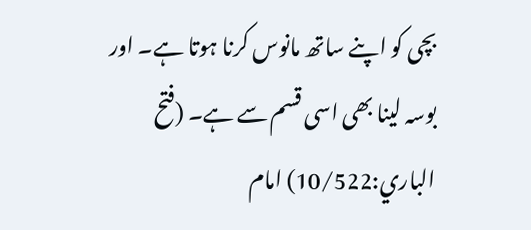بچی کو اپنے ساتھ مانوس کرنا ہوتا ہے۔ اور بوسہ لینا بھی اسی قسم سے ہے۔ (فتح الباري:10/522) امام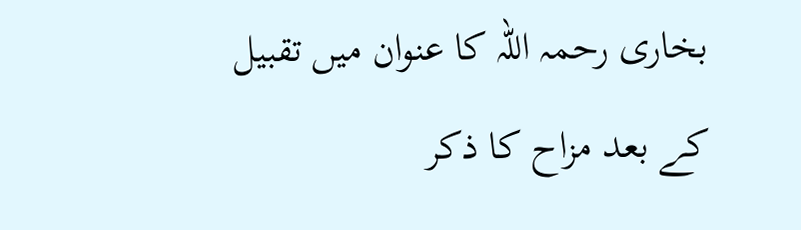بخاری رحمہ اللہ کا عنوان میں تقبیل کے بعد مزاح کا ذکر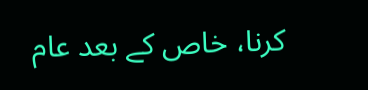کرنا، خاص کے بعد عام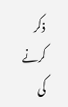ذکر کرنے کی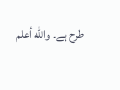طرح ہے۔ والله أعلم